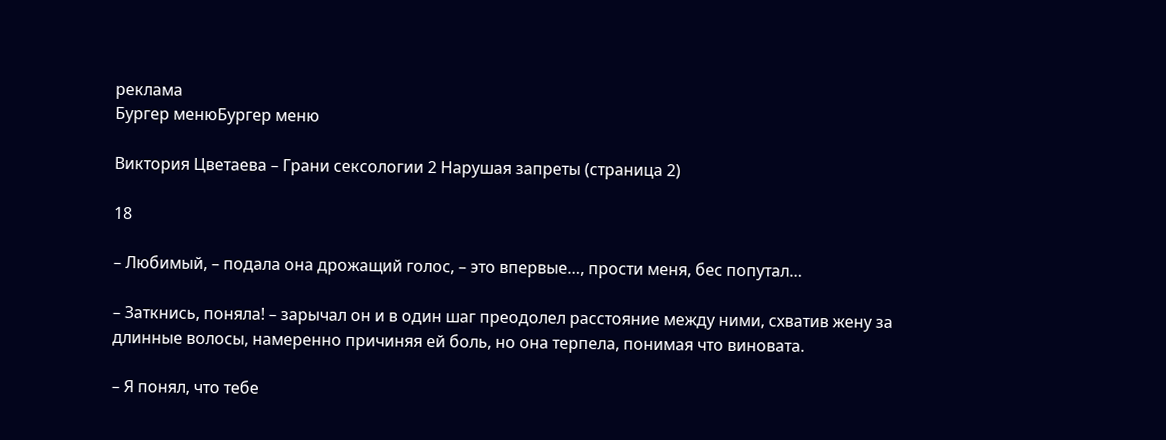реклама
Бургер менюБургер меню

Виктория Цветаева – Грани сексологии 2 Нарушая запреты (страница 2)

18

– Любимый, – подала она дрожащий голос, – это впервые…, прости меня, бес попутал…

– Заткнись, поняла! – зарычал он и в один шаг преодолел расстояние между ними, схватив жену за длинные волосы, намеренно причиняя ей боль, но она терпела, понимая что виновата.

– Я понял, что тебе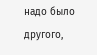надо было другого,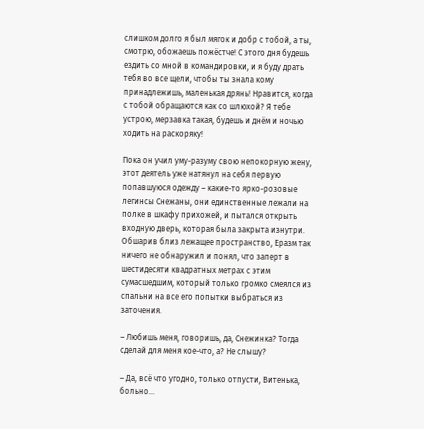слишком долго я был мягок и добр с тобой, а ты, смотрю, обожаешь пожёстче! С этого дня будешь ездить со мной в командировки, и я буду драть тебя во все щели, чтобы ты знала кому принадлежишь, маленькая дрянь! Нравится, когда с тобой обращаются как со шлюхой? Я тебе устрою, мерзавка такая, будешь и днём и ночью ходить на раскоряку!

Пока он учил уму-разуму свою непокорную жену, этот деятель уже натянул на себя первую попавшуюся одежду – какие-то ярко-розовые легинсы Снежаны, они единственные лежали на полке в шкафу прихожей, и пытался открыть входную дверь, которая была закрыта изнутри. Обшарив близ лежащее пространство, Еразм так ничего не обнаружил и понял, что заперт в шестидесяти квадратных метрах с этим сумасшедшим, который только громко смеялся из спальни на все его попытки выбраться из заточения.

– Любишь меня, говоришь, да, Снежинка? Тогда сделай для меня кое-что, а? Не слышу?

– Да, всё что угодно, только отпусти, Витенька, больно…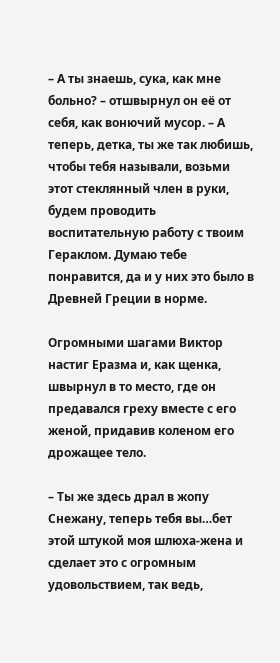– А ты знаешь, сука, как мне больно? – отшвырнул он её от себя, как вонючий мусор. – А теперь, детка, ты же так любишь, чтобы тебя называли, возьми этот стеклянный член в руки, будем проводить воспитательную работу с твоим Гераклом. Думаю тебе понравится, да и у них это было в Древней Греции в норме.

Огромными шагами Виктор настиг Еразма и, как щенка, швырнул в то место, где он предавался греху вместе с его женой, придавив коленом его дрожащее тело.

– Ты же здесь драл в жопу Снежану, теперь тебя вы…бет этой штукой моя шлюха-жена и сделает это с огромным удовольствием, так ведь,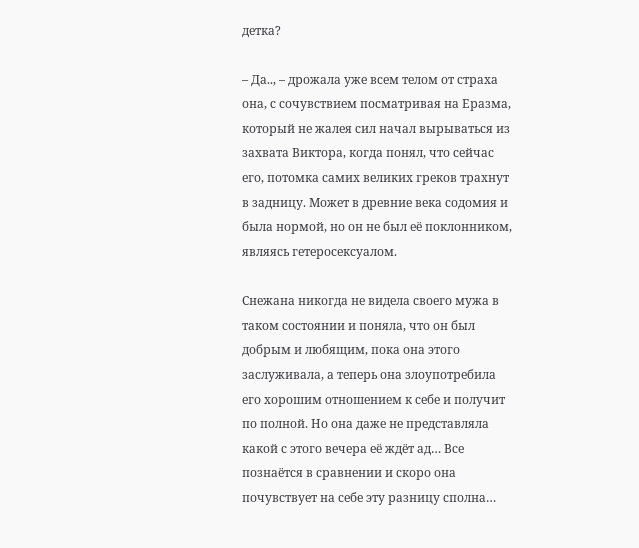детка?

– Да.., – дрожала уже всем телом от страха она, с сочувствием посматривая на Еразма, который не жалея сил начал вырываться из захвата Виктора, когда понял, что сейчас его, потомка самих великих греков трахнут в задницу. Может в древние века содомия и была нормой, но он не был её поклонником, являясь гетеросексуалом.

Снежана никогда не видела своего мужа в таком состоянии и поняла, что он был добрым и любящим, пока она этого заслуживала, а теперь она злоупотребила его хорошим отношением к себе и получит по полной. Но она даже не представляла какой с этого вечера её ждёт ад… Все познаётся в сравнении и скоро она почувствует на себе эту разницу сполна…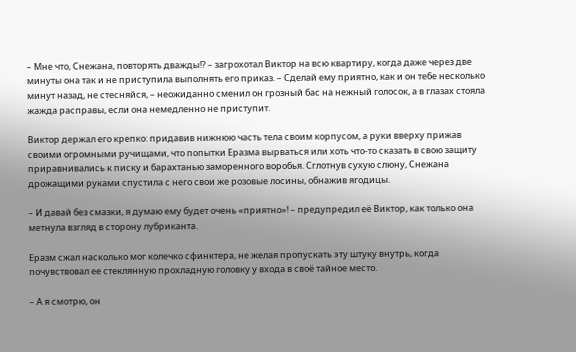– Мне что, Снежана, повторять дважды!? – загрохотал Виктор на всю квартиру, когда даже через две минуты она так и не приступила выполнять его приказ. – Сделай ему приятно, как и он тебе несколько минут назад, не стесняйся, – неожиданно сменил он грозный бас на нежный голосок, а в глазах стояла жажда расправы, если она немедленно не приступит.

Виктор держал его крепко: придавив нижнюю часть тела своим корпусом, а руки вверху прижав своими огромными ручищами, что попытки Еразма вырваться или хоть что-то сказать в свою защиту приравнивались к писку и барахтанью заморенного воробья. Сглотнув сухую слюну, Снежана дрожащими руками спустила с него свои же розовые лосины, обнажив ягодицы.

– И давай без смазки, я думаю ему будет очень «приятно»! – предупредил её Виктор, как только она метнула взгляд в сторону лубриканта.

Еразм сжал насколько мог колечко сфинктера, не желая пропускать эту штуку внутрь, когда почувствовал ее стеклянную прохладную головку у входа в своё тайное место.

– А я смотрю, он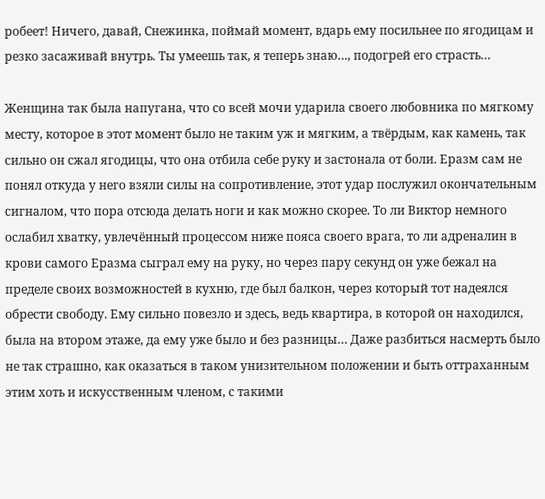робеет! Ничего, давай, Снежинка, поймай момент, вдарь ему посильнее по ягодицам и резко засаживай внутрь. Ты умеешь так, я теперь знаю…, подогрей его страсть…

Женщина так была напугана, что со всей мочи ударила своего любовника по мягкому месту, которое в этот момент было не таким уж и мягким, а твёрдым, как камень, так сильно он сжал ягодицы, что она отбила себе руку и застонала от боли. Еразм сам не понял откуда у него взяли силы на сопротивление, этот удар послужил окончательным сигналом, что пора отсюда делать ноги и как можно скорее. То ли Виктор немного ослабил хватку, увлечённый процессом ниже пояса своего врага, то ли адреналин в крови самого Еразма сыграл ему на руку, но через пару секунд он уже бежал на пределе своих возможностей в кухню, где был балкон, через который тот надеялся обрести свободу. Ему сильно повезло и здесь, ведь квартира, в которой он находился, была на втором этаже, да ему уже было и без разницы… Даже разбиться насмерть было не так страшно, как оказаться в таком унизительном положении и быть оттраханным этим хоть и искусственным членом, с такими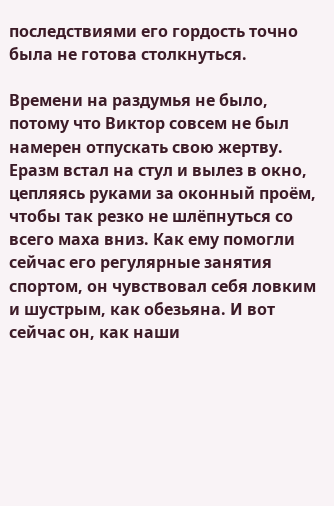последствиями его гордость точно была не готова столкнуться.

Времени на раздумья не было, потому что Виктор совсем не был намерен отпускать свою жертву. Еразм встал на стул и вылез в окно, цепляясь руками за оконный проём, чтобы так резко не шлёпнуться со всего маха вниз. Как ему помогли сейчас его регулярные занятия спортом, он чувствовал себя ловким и шустрым, как обезьяна. И вот сейчас он, как наши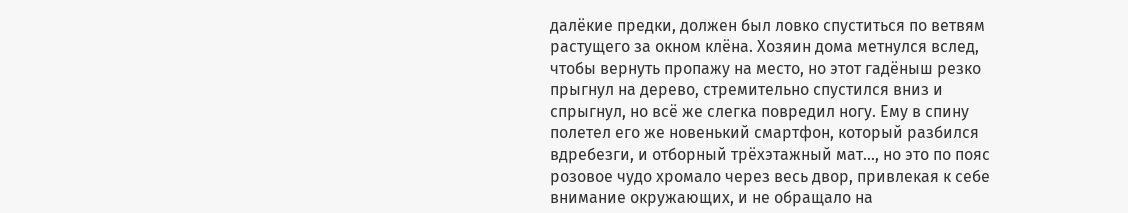далёкие предки, должен был ловко спуститься по ветвям растущего за окном клёна. Хозяин дома метнулся вслед, чтобы вернуть пропажу на место, но этот гадёныш резко прыгнул на дерево, стремительно спустился вниз и спрыгнул, но всё же слегка повредил ногу. Ему в спину полетел его же новенький смартфон, который разбился вдребезги, и отборный трёхэтажный мат…, но это по пояс розовое чудо хромало через весь двор, привлекая к себе внимание окружающих, и не обращало на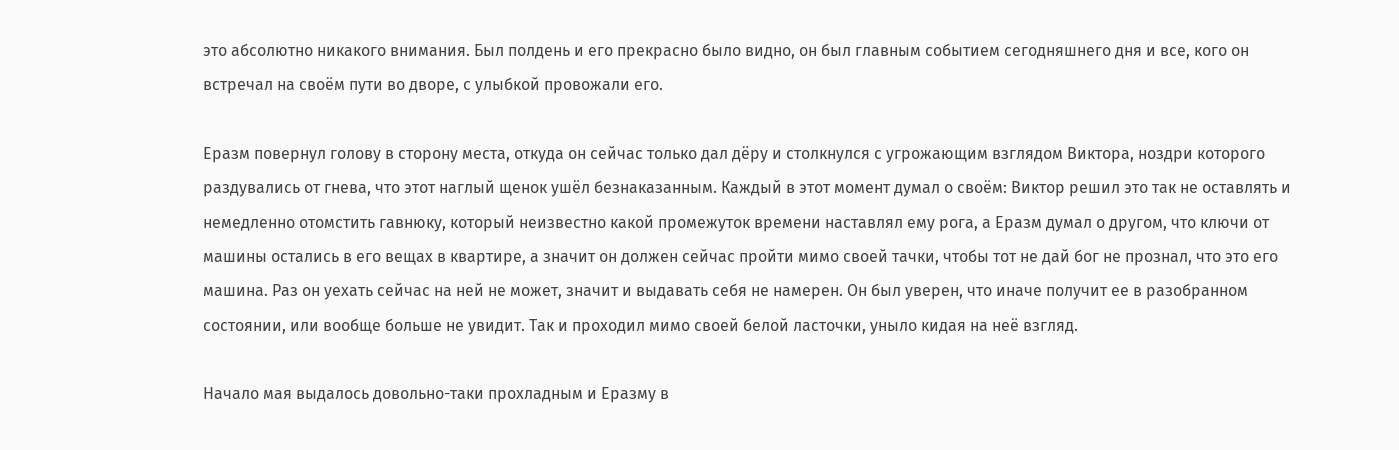это абсолютно никакого внимания. Был полдень и его прекрасно было видно, он был главным событием сегодняшнего дня и все, кого он встречал на своём пути во дворе, с улыбкой провожали его.

Еразм повернул голову в сторону места, откуда он сейчас только дал дёру и столкнулся с угрожающим взглядом Виктора, ноздри которого раздувались от гнева, что этот наглый щенок ушёл безнаказанным. Каждый в этот момент думал о своём: Виктор решил это так не оставлять и немедленно отомстить гавнюку, который неизвестно какой промежуток времени наставлял ему рога, а Еразм думал о другом, что ключи от машины остались в его вещах в квартире, а значит он должен сейчас пройти мимо своей тачки, чтобы тот не дай бог не прознал, что это его машина. Раз он уехать сейчас на ней не может, значит и выдавать себя не намерен. Он был уверен, что иначе получит ее в разобранном состоянии, или вообще больше не увидит. Так и проходил мимо своей белой ласточки, уныло кидая на неё взгляд.

Начало мая выдалось довольно-таки прохладным и Еразму в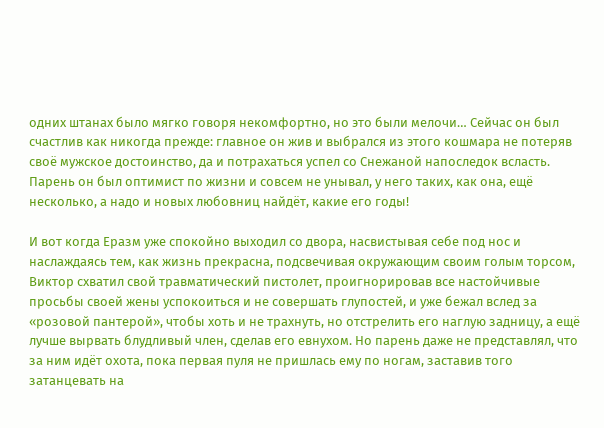одних штанах было мягко говоря некомфортно, но это были мелочи… Сейчас он был счастлив как никогда прежде: главное он жив и выбрался из этого кошмара не потеряв своё мужское достоинство, да и потрахаться успел со Снежаной напоследок всласть. Парень он был оптимист по жизни и совсем не унывал, у него таких, как она, ещё несколько, а надо и новых любовниц найдёт, какие его годы!

И вот когда Еразм уже спокойно выходил со двора, насвистывая себе под нос и наслаждаясь тем, как жизнь прекрасна, подсвечивая окружающим своим голым торсом, Виктор схватил свой травматический пистолет, проигнорировав все настойчивые просьбы своей жены успокоиться и не совершать глупостей, и уже бежал вслед за «розовой пантерой», чтобы хоть и не трахнуть, но отстрелить его наглую задницу, а ещё лучше вырвать блудливый член, сделав его евнухом. Но парень даже не представлял, что за ним идёт охота, пока первая пуля не пришлась ему по ногам, заставив того затанцевать на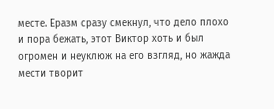месте. Еразм сразу смекнул, что дело плохо и пора бежать, этот Виктор хоть и был огромен и неуклюж на его взгляд, но жажда мести творит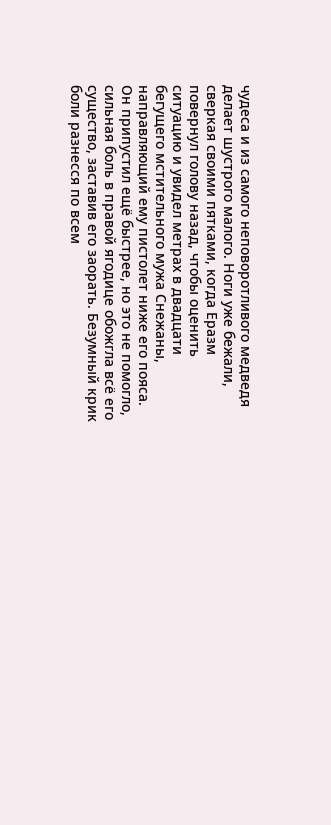чудеса и из самого неповоротливого медведя делает шустрого малого. Ноги уже бежали, сверкая своими пятками, когда Еразм повернул голову назад, чтобы оценить ситуацию и увидел метрах в двадцати бегущего мстительного мужа Снежаны, направляющий ему пистолет ниже его пояса. Он припустил ещё быстрее, но это не помогло, сильная боль в правой ягодице обожгла всё его существо, заставив его заорать. Безумный крик боли разнесся по всем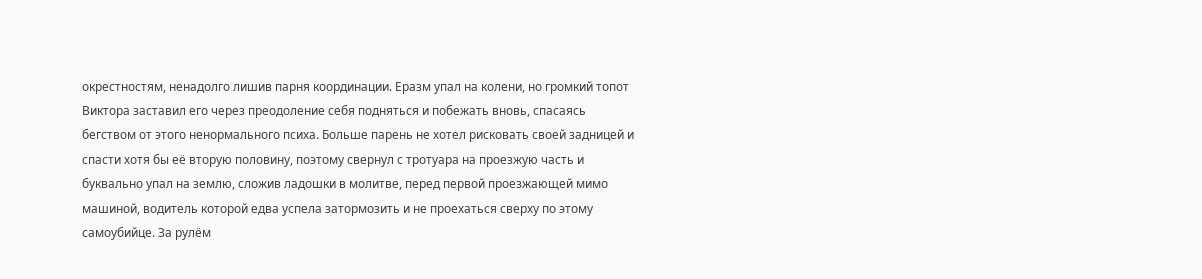окрестностям, ненадолго лишив парня координации. Еразм упал на колени, но громкий топот Виктора заставил его через преодоление себя подняться и побежать вновь, спасаясь бегством от этого ненормального психа. Больше парень не хотел рисковать своей задницей и спасти хотя бы её вторую половину, поэтому свернул с тротуара на проезжую часть и буквально упал на землю, сложив ладошки в молитве, перед первой проезжающей мимо машиной, водитель которой едва успела затормозить и не проехаться сверху по этому самоубийце. За рулём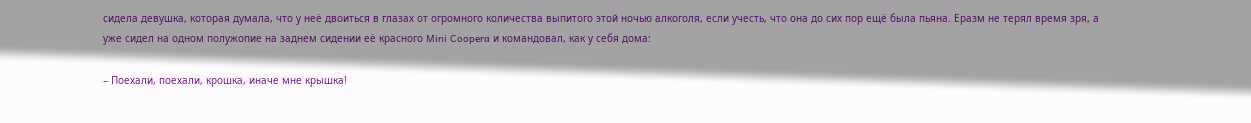сидела девушка, которая думала, что у неё двоиться в глазах от огромного количества выпитого этой ночью алкоголя, если учесть, что она до сих пор ещё была пьяна. Еразм не терял время зря, а уже сидел на одном полужопие на заднем сидении её красного Mini Coopera и командовал, как у себя дома:

– Поехали, поехали, крошка, иначе мне крышка!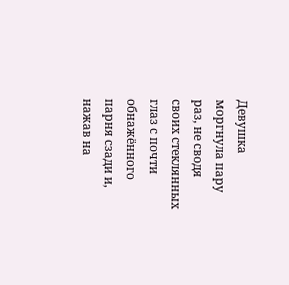Девушка моргнула пару раз, не сводя своих стеклянных глаз с почти обнажённого парня сзади и, нажав на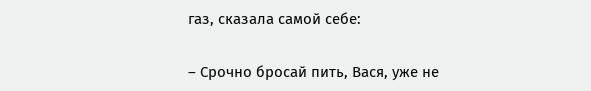газ, сказала самой себе:

– Срочно бросай пить, Вася, уже не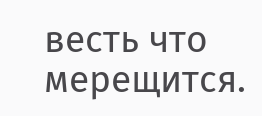весть что мерещится.